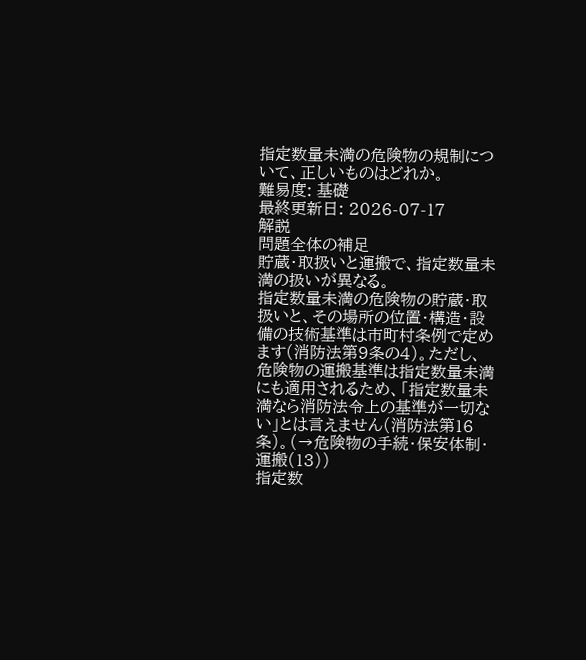指定数量未満の危険物の規制について、正しいものはどれか。
難易度: 基礎
最終更新日: 2026-07-17
解説
問題全体の補足
貯蔵・取扱いと運搬で、指定数量未満の扱いが異なる。
指定数量未満の危険物の貯蔵・取扱いと、その場所の位置・構造・設備の技術基準は市町村条例で定めます(消防法第9条の4)。ただし、危険物の運搬基準は指定数量未満にも適用されるため、「指定数量未満なら消防法令上の基準が一切ない」とは言えません(消防法第16条)。(→危険物の手続・保安体制・運搬(13))
指定数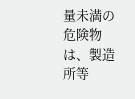量未満の危険物は、製造所等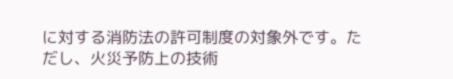に対する消防法の許可制度の対象外です。ただし、火災予防上の技術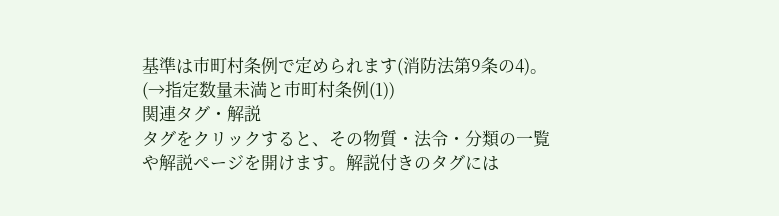基準は市町村条例で定められます(消防法第9条の4)。(→指定数量未満と市町村条例(1))
関連タグ・解説
タグをクリックすると、その物質・法令・分類の一覧や解説ページを開けます。解説付きのタグには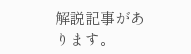解説記事があります。